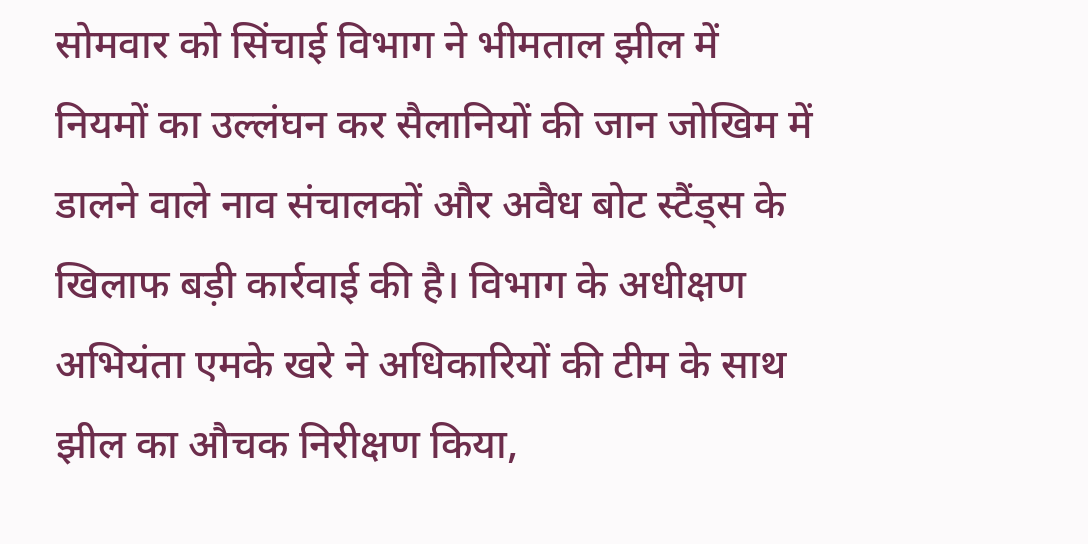सोमवार को सिंचाई विभाग ने भीमताल झील में नियमों का उल्लंघन कर सैलानियों की जान जोखिम में डालने वाले नाव संचालकों और अवैध बोट स्टैंड्स के खिलाफ बड़ी कार्रवाई की है। विभाग के अधीक्षण अभियंता एमके खरे ने अधिकारियों की टीम के साथ झील का औचक निरीक्षण किया,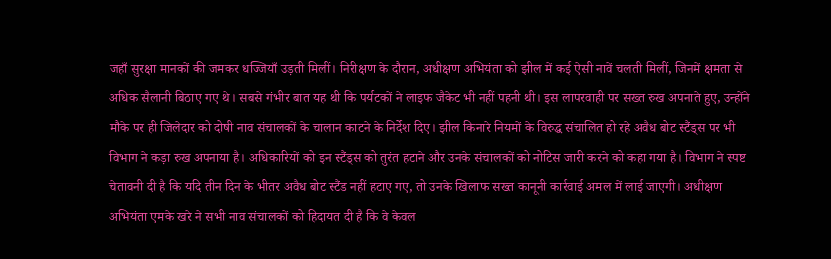जहाँ सुरक्षा मानकों की जमकर धज्जियाँ उड़ती मिलीं। निरीक्षण के दौरान, अधीक्षण अभियंता को झील में कई ऐसी नावें चलती मिलीं, जिनमें क्षमता से अधिक सैलानी बिठाए गए थे। सबसे गंभीर बात यह थी कि पर्यटकों ने लाइफ जैकेट भी नहीं पहनी थी। इस लापरवाही पर सख्त रुख अपनाते हुए, उन्होंने मौके पर ही जिलेदार को दोषी नाव संचालकों के चालान काटने के निर्देश दिए। झील किनारे नियमों के विरुद्ध संचालित हो रहे अवैध बोट स्टैंड्स पर भी विभाग ने कड़ा रुख अपनाया है। अधिकारियों को इन स्टैंड्स को तुरंत हटाने और उनके संचालकों को नोटिस जारी करने को कहा गया है। विभाग ने स्पष्ट चेतावनी दी है कि यदि तीन दिन के भीतर अवैध बोट स्टैंड नहीं हटाए गए, तो उनके खिलाफ सख्त कानूनी कार्रवाई अमल में लाई जाएगी। अधीक्षण अभियंता एमके खरे ने सभी नाव संचालकों को हिदायत दी है कि वे केवल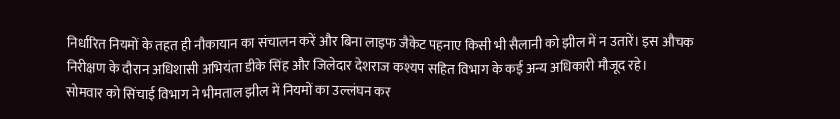निर्धारित नियमों के तहत ही नौकायान का संचालन करें और बिना लाइफ जैकेट पहनाए किसी भी सैलानी को झील में न उतारें। इस औचक निरीक्षण के दौरान अधिशासी अभियंता डीके सिंह और जिलेदार देशराज कश्यप सहित विभाग के कई अन्य अधिकारी मौजूद रहे।
सोमवार को सिंचाई विभाग ने भीमताल झील में नियमों का उल्लंघन कर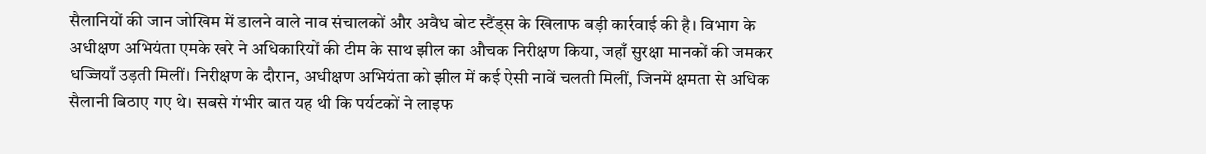सैलानियों की जान जोखिम में डालने वाले नाव संचालकों और अवैध बोट स्टैंड्स के खिलाफ बड़ी कार्रवाई की है। विभाग के अधीक्षण अभियंता एमके खरे ने अधिकारियों की टीम के साथ झील का औचक निरीक्षण किया, जहाँ सुरक्षा मानकों की जमकर धज्जियाँ उड़ती मिलीं। निरीक्षण के दौरान, अधीक्षण अभियंता को झील में कई ऐसी नावें चलती मिलीं, जिनमें क्षमता से अधिक सैलानी बिठाए गए थे। सबसे गंभीर बात यह थी कि पर्यटकों ने लाइफ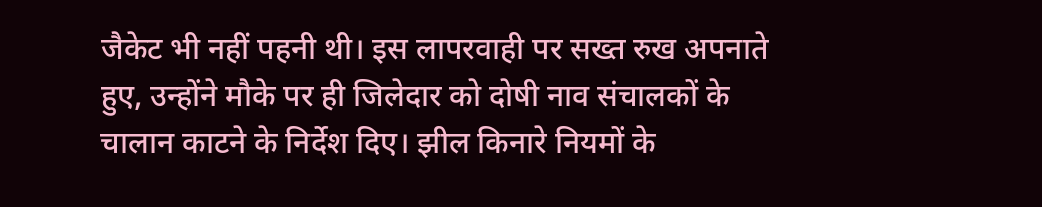जैकेट भी नहीं पहनी थी। इस लापरवाही पर सख्त रुख अपनाते हुए, उन्होंने मौके पर ही जिलेदार को दोषी नाव संचालकों के चालान काटने के निर्देश दिए। झील किनारे नियमों के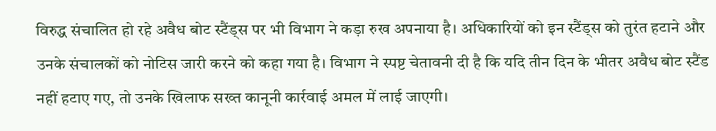विरुद्ध संचालित हो रहे अवैध बोट स्टैंड्स पर भी विभाग ने कड़ा रुख अपनाया है। अधिकारियों को इन स्टैंड्स को तुरंत हटाने और उनके संचालकों को नोटिस जारी करने को कहा गया है। विभाग ने स्पष्ट चेतावनी दी है कि यदि तीन दिन के भीतर अवैध बोट स्टैंड नहीं हटाए गए, तो उनके खिलाफ सख्त कानूनी कार्रवाई अमल में लाई जाएगी।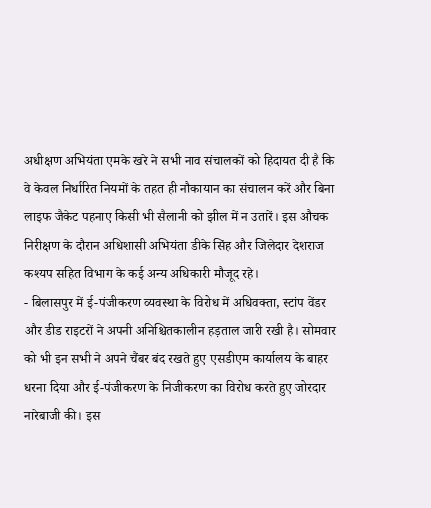अधीक्षण अभियंता एमके खरे ने सभी नाव संचालकों को हिदायत दी है कि वे केवल निर्धारित नियमों के तहत ही नौकायान का संचालन करें और बिना लाइफ जैकेट पहनाए किसी भी सैलानी को झील में न उतारें। इस औचक निरीक्षण के दौरान अधिशासी अभियंता डीके सिंह और जिलेदार देशराज कश्यप सहित विभाग के कई अन्य अधिकारी मौजूद रहे।
- बिलासपुर में ई-पंजीकरण व्यवस्था के विरोध में अधिवक्ता, स्टांप वेंडर और डीड राइटरों ने अपनी अनिश्चितकालीन हड़ताल जारी रखी है। सोमवार को भी इन सभी ने अपने चैंबर बंद रखते हुए एसडीएम कार्यालय के बाहर धरना दिया और ई-पंजीकरण के निजीकरण का विरोध करते हुए जोरदार नारेबाजी की। इस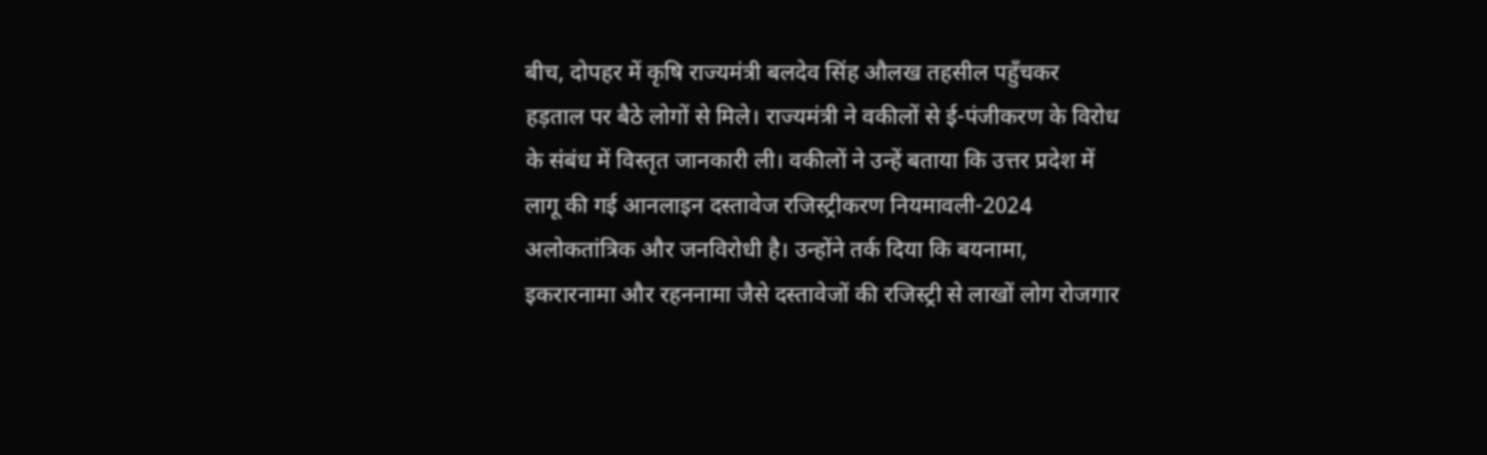बीच, दोपहर में कृषि राज्यमंत्री बलदेव सिंह औलख तहसील पहुँचकर हड़ताल पर बैठे लोगों से मिले। राज्यमंत्री ने वकीलों से ई-पंजीकरण के विरोध के संबंध में विस्तृत जानकारी ली। वकीलों ने उन्हें बताया कि उत्तर प्रदेश में लागू की गई आनलाइन दस्तावेज रजिस्ट्रीकरण नियमावली-2024 अलोकतांत्रिक और जनविरोधी है। उन्होंने तर्क दिया कि बयनामा, इकरारनामा और रहननामा जैसे दस्तावेजों की रजिस्ट्री से लाखों लोग रोजगार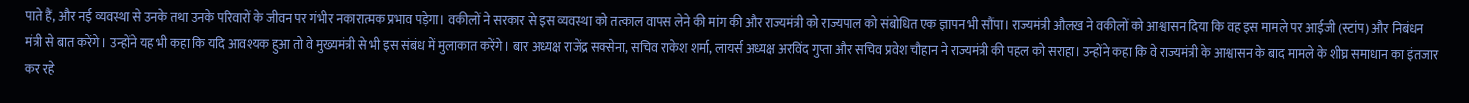पाते हैं, और नई व्यवस्था से उनके तथा उनके परिवारों के जीवन पर गंभीर नकारात्मक प्रभाव पड़ेगा। वकीलों ने सरकार से इस व्यवस्था को तत्काल वापस लेने की मांग की और राज्यमंत्री को राज्यपाल को संबोधित एक ज्ञापन भी सौंपा। राज्यमंत्री औलख ने वकीलों को आश्वासन दिया कि वह इस मामले पर आईजी (स्टांप) और निबंधन मंत्री से बात करेंगे। उन्होंने यह भी कहा कि यदि आवश्यक हुआ तो वे मुख्यमंत्री से भी इस संबंध में मुलाकात करेंगे। बार अध्यक्ष राजेंद्र सक्सेना, सचिव राकेश शर्मा, लायर्स अध्यक्ष अरविंद गुप्ता और सचिव प्रवेश चौहान ने राज्यमंत्री की पहल को सराहा। उन्होंने कहा कि वे राज्यमंत्री के आश्वासन के बाद मामले के शीघ्र समाधान का इंतजार कर रहे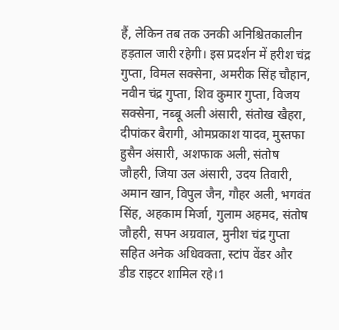हैं, लेकिन तब तक उनकी अनिश्चितकालीन हड़ताल जारी रहेगी। इस प्रदर्शन में हरीश चंद्र गुप्ता, विमल सक्सेना, अमरीक सिंह चौहान, नवीन चंद्र गुप्ता, शिव कुमार गुप्ता, विजय सक्सेना, नब्बू अली अंसारी, संतोख खैहरा, दीपांकर बैरागी, ओमप्रकाश यादव, मुस्तफा हुसैन अंसारी, अशफाक अली, संतोष जौहरी, जिया उल अंसारी, उदय तिवारी, अमान खान, विपुल जैन, गौहर अली, भगवंत सिंह, अहकाम मिर्जा, गुलाम अहमद, संतोष जौहरी, सपन अग्रवाल, मुनीश चंद्र गुप्ता सहित अनेक अधिवक्ता, स्टांप वेंडर और डीड राइटर शामिल रहे।1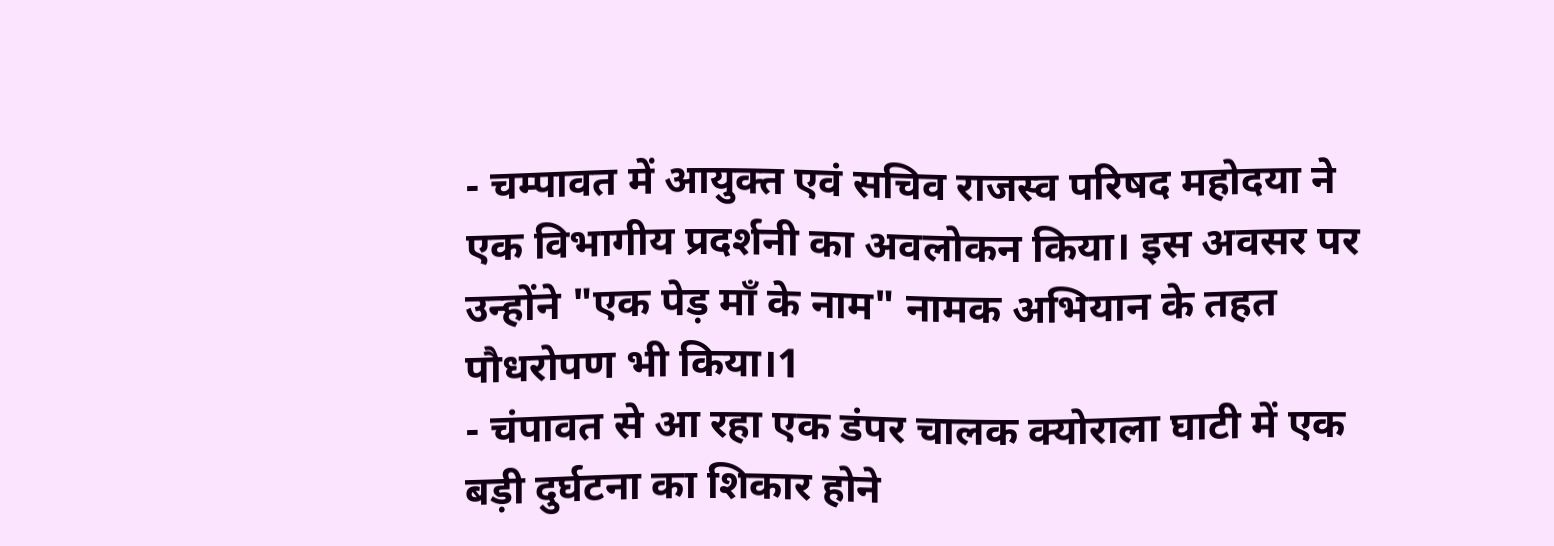- चम्पावत में आयुक्त एवं सचिव राजस्व परिषद महोदया ने एक विभागीय प्रदर्शनी का अवलोकन किया। इस अवसर पर उन्होंने "एक पेड़ माँ के नाम" नामक अभियान के तहत पौधरोपण भी किया।1
- चंपावत से आ रहा एक डंपर चालक क्योराला घाटी में एक बड़ी दुर्घटना का शिकार होने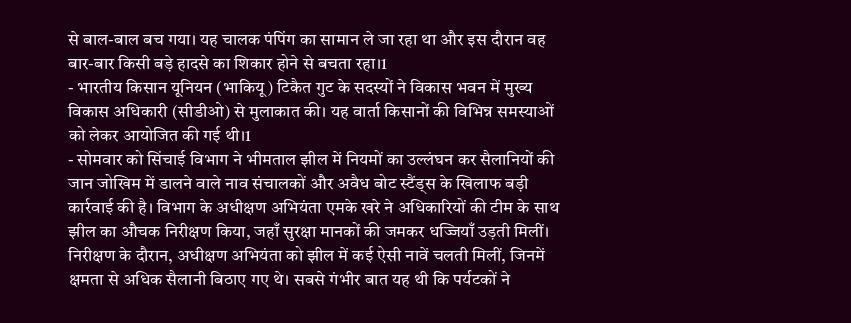से बाल-बाल बच गया। यह चालक पंपिंग का सामान ले जा रहा था और इस दौरान वह बार-बार किसी बड़े हादसे का शिकार होने से बचता रहा।1
- भारतीय किसान यूनियन (भाकियू) टिकैत गुट के सदस्यों ने विकास भवन में मुख्य विकास अधिकारी (सीडीओ) से मुलाकात की। यह वार्ता किसानों की विभिन्न समस्याओं को लेकर आयोजित की गई थी।1
- सोमवार को सिंचाई विभाग ने भीमताल झील में नियमों का उल्लंघन कर सैलानियों की जान जोखिम में डालने वाले नाव संचालकों और अवैध बोट स्टैंड्स के खिलाफ बड़ी कार्रवाई की है। विभाग के अधीक्षण अभियंता एमके खरे ने अधिकारियों की टीम के साथ झील का औचक निरीक्षण किया, जहाँ सुरक्षा मानकों की जमकर धज्जियाँ उड़ती मिलीं। निरीक्षण के दौरान, अधीक्षण अभियंता को झील में कई ऐसी नावें चलती मिलीं, जिनमें क्षमता से अधिक सैलानी बिठाए गए थे। सबसे गंभीर बात यह थी कि पर्यटकों ने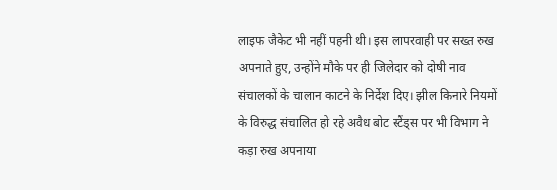लाइफ जैकेट भी नहीं पहनी थी। इस लापरवाही पर सख्त रुख अपनाते हुए, उन्होंने मौके पर ही जिलेदार को दोषी नाव संचालकों के चालान काटने के निर्देश दिए। झील किनारे नियमों के विरुद्ध संचालित हो रहे अवैध बोट स्टैंड्स पर भी विभाग ने कड़ा रुख अपनाया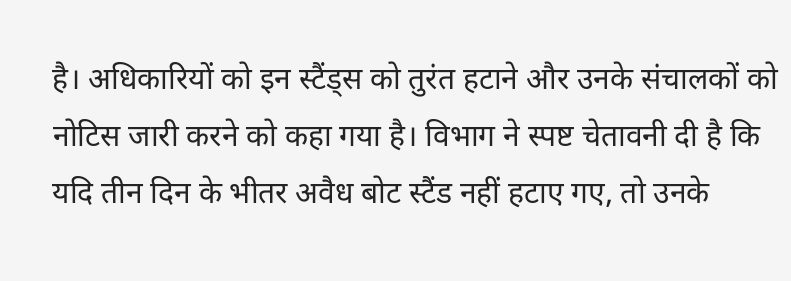है। अधिकारियों को इन स्टैंड्स को तुरंत हटाने और उनके संचालकों को नोटिस जारी करने को कहा गया है। विभाग ने स्पष्ट चेतावनी दी है कि यदि तीन दिन के भीतर अवैध बोट स्टैंड नहीं हटाए गए, तो उनके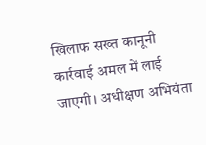खिलाफ सख्त कानूनी कार्रवाई अमल में लाई जाएगी। अधीक्षण अभियंता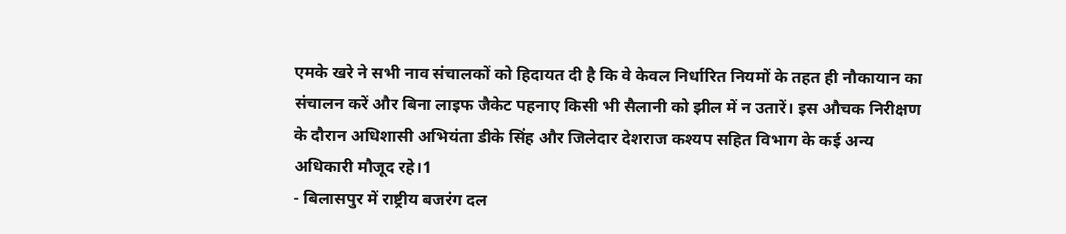एमके खरे ने सभी नाव संचालकों को हिदायत दी है कि वे केवल निर्धारित नियमों के तहत ही नौकायान का संचालन करें और बिना लाइफ जैकेट पहनाए किसी भी सैलानी को झील में न उतारें। इस औचक निरीक्षण के दौरान अधिशासी अभियंता डीके सिंह और जिलेदार देशराज कश्यप सहित विभाग के कई अन्य अधिकारी मौजूद रहे।1
- बिलासपुर में राष्ट्रीय बजरंग दल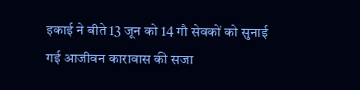इकाई ने बीते 13 जून को 14 गौ सेवकों को सुनाई गई आजीवन कारावास की सजा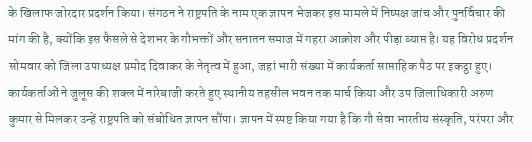के खिलाफ जोरदार प्रदर्शन किया। संगठन ने राष्ट्रपति के नाम एक ज्ञापन भेजकर इस मामले में निष्पक्ष जांच और पुनर्विचार की मांग की है, क्योंकि इस फैसले से देशभर के गौभक्तों और सनातन समाज में गहरा आक्रोश और पीड़ा व्याप्त है। यह विरोध प्रदर्शन सोमवार को जिला उपाध्यक्ष प्रमोद दिवाकर के नेतृत्व में हुआ, जहां भारी संख्या में कार्यकर्ता साप्ताहिक पैठ पर इकट्ठा हुए। कार्यकर्ताओं ने जुलूस की शक्ल में नारेबाजी करते हुए स्थानीय तहसील भवन तक मार्च किया और उप जिलाधिकारी अरुण कुमार से मिलकर उन्हें राष्ट्रपति को संबोधित ज्ञापन सौंपा। ज्ञापन में स्पष्ट किया गया है कि गौ सेवा भारतीय संस्कृति, परंपरा और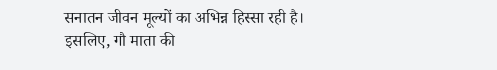सनातन जीवन मूल्यों का अभिन्न हिस्सा रही है। इसलिए, गौ माता की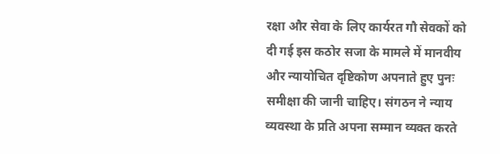रक्षा और सेवा के लिए कार्यरत गौ सेवकों को दी गई इस कठोर सजा के मामले में मानवीय और न्यायोचित दृष्टिकोण अपनाते हुए पुनः समीक्षा की जानी चाहिए। संगठन ने न्याय व्यवस्था के प्रति अपना सम्मान व्यक्त करते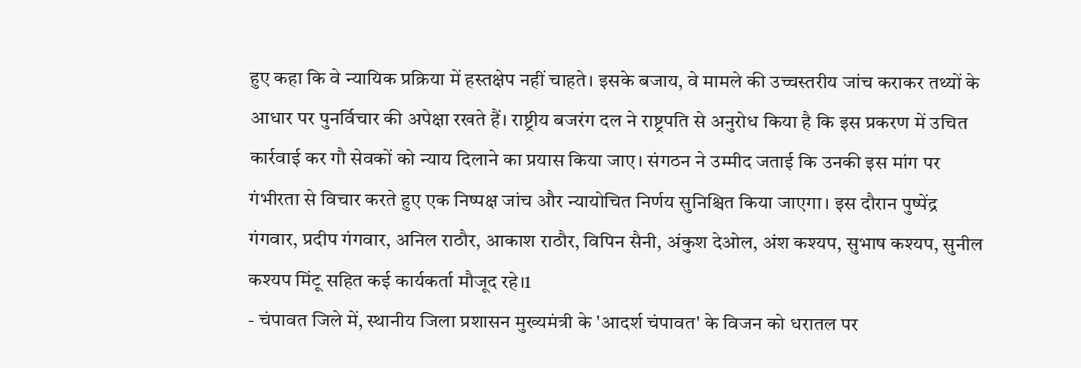हुए कहा कि वे न्यायिक प्रक्रिया में हस्तक्षेप नहीं चाहते। इसके बजाय, वे मामले की उच्चस्तरीय जांच कराकर तथ्यों के आधार पर पुनर्विचार की अपेक्षा रखते हैं। राष्ट्रीय बजरंग दल ने राष्ट्रपति से अनुरोध किया है कि इस प्रकरण में उचित कार्रवाई कर गौ सेवकों को न्याय दिलाने का प्रयास किया जाए। संगठन ने उम्मीद जताई कि उनकी इस मांग पर गंभीरता से विचार करते हुए एक निष्पक्ष जांच और न्यायोचित निर्णय सुनिश्चित किया जाएगा। इस दौरान पुष्पेंद्र गंगवार, प्रदीप गंगवार, अनिल राठौर, आकाश राठौर, विपिन सैनी, अंकुश देओल, अंश कश्यप, सुभाष कश्यप, सुनील कश्यप मिंटू सहित कई कार्यकर्ता मौजूद रहे।1
- चंपावत जिले में, स्थानीय जिला प्रशासन मुख्यमंत्री के 'आदर्श चंपावत' के विजन को धरातल पर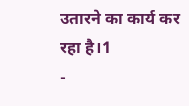उतारने का कार्य कर रहा है।1
-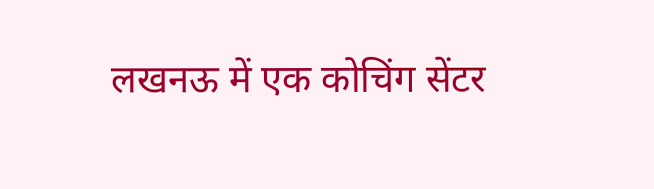लखनऊ में एक कोचिंग सेंटर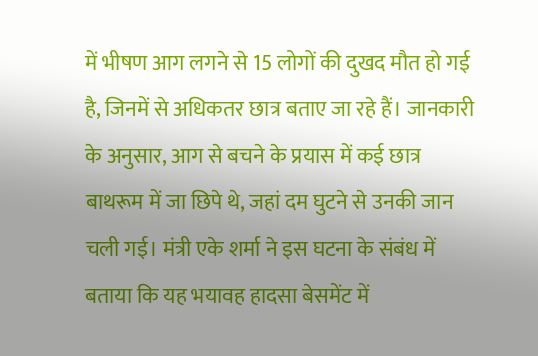में भीषण आग लगने से 15 लोगों की दुखद मौत हो गई है, जिनमें से अधिकतर छात्र बताए जा रहे हैं। जानकारी के अनुसार, आग से बचने के प्रयास में कई छात्र बाथरूम में जा छिपे थे, जहां दम घुटने से उनकी जान चली गई। मंत्री एके शर्मा ने इस घटना के संबंध में बताया कि यह भयावह हादसा बेसमेंट में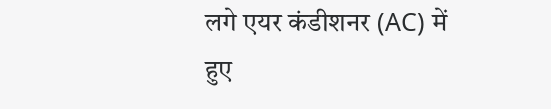लगे एयर कंडीशनर (AC) में हुए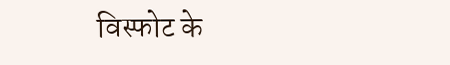विस्फोट के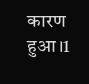कारण हुआ।1